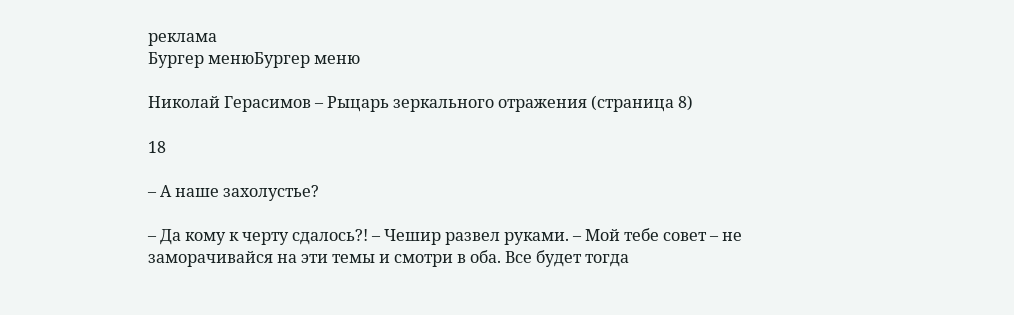реклама
Бургер менюБургер меню

Николай Герасимов – Рыцарь зеркального отражения (страница 8)

18

– А наше захолустье?

– Да кому к черту сдалось?! – Чешир развел руками. – Мой тебе совет – не заморачивайся на эти темы и смотри в оба. Все будет тогда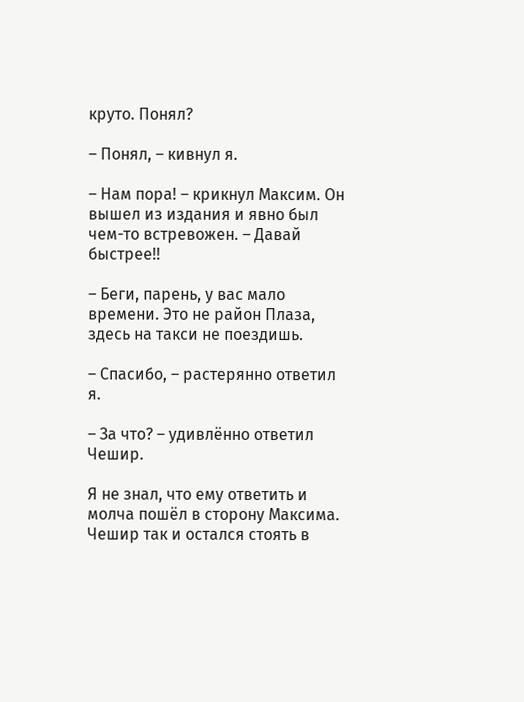круто. Понял?

– Понял, – кивнул я.

– Нам пора! – крикнул Максим. Он вышел из издания и явно был чем-то встревожен. – Давай быстрее!!

– Беги, парень, у ваc мало времени. Это не район Плаза, здесь на такси не поездишь.

– Спасибо, – растерянно ответил я.

– За что? – удивлённо ответил Чешир.

Я не знал, что ему ответить и молча пошёл в сторону Максима. Чешир так и остался стоять в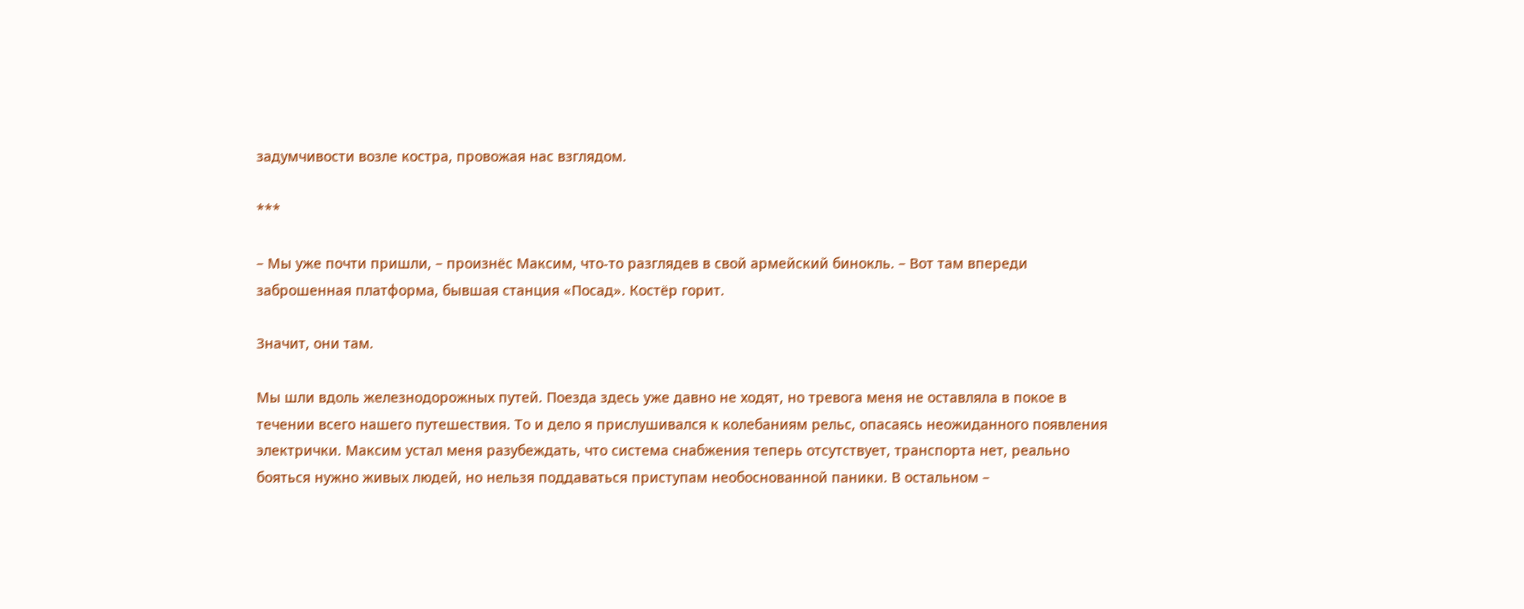задумчивости возле костра, провожая нас взглядом.

***

– Мы уже почти пришли, – произнёс Максим, что-то разглядев в свой армейский бинокль. – Вот там впереди заброшенная платформа, бывшая станция «Посад». Костёр горит.

Значит, они там.

Мы шли вдоль железнодорожных путей. Поезда здесь уже давно не ходят, но тревога меня не оставляла в покое в течении всего нашего путешествия. То и дело я прислушивался к колебаниям рельс, опасаясь неожиданного появления электрички. Максим устал меня разубеждать, что система снабжения теперь отсутствует, транспорта нет, реально бояться нужно живых людей, но нельзя поддаваться приступам необоснованной паники. В остальном –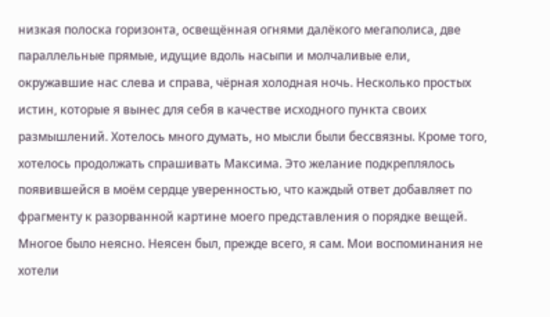низкая полоска горизонта, освещённая огнями далёкого мегаполиса, две параллельные прямые, идущие вдоль насыпи и молчаливые ели, окружавшие нас слева и справа, чёрная холодная ночь. Несколько простых истин, которые я вынес для себя в качестве исходного пункта своих размышлений. Хотелось много думать, но мысли были бессвязны. Кроме того, хотелось продолжать спрашивать Максима. Это желание подкреплялось появившейся в моём сердце уверенностью, что каждый ответ добавляет по фрагменту к разорванной картине моего представления о порядке вещей. Многое было неясно. Неясен был, прежде всего, я сам. Мои воспоминания не хотели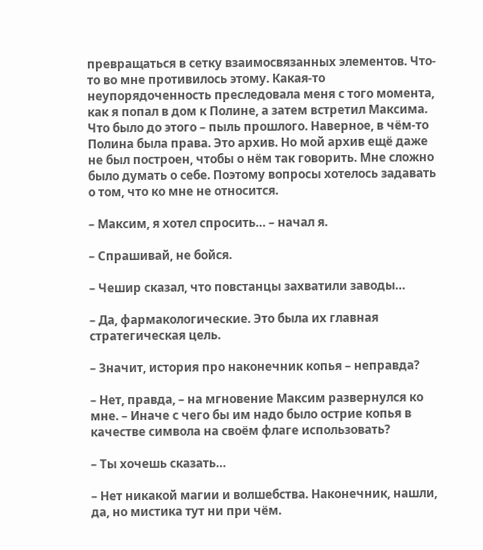превращаться в сетку взаимосвязанных элементов. Что-то во мне противилось этому. Какая-то неупорядоченность преследовала меня с того момента, как я попал в дом к Полине, а затем встретил Максима. Что было до этого – пыль прошлого. Наверное, в чём-то Полина была права. Это архив. Но мой архив ещё даже не был построен, чтобы о нём так говорить. Мне сложно было думать о себе. Поэтому вопросы хотелось задавать о том, что ко мне не относится.

– Максим, я хотел спросить… – начал я.

– Спрашивай, не бойся.

– Чешир сказал, что повстанцы захватили заводы…

– Да, фармакологические. Это была их главная стратегическая цель.

– Значит, история про наконечник копья – неправда?

– Нет, правда, – на мгновение Максим развернулся ко мне. – Иначе с чего бы им надо было острие копья в качестве символа на своём флаге использовать?

– Ты хочешь сказать…

– Нет никакой магии и волшебства. Наконечник, нашли, да, но мистика тут ни при чём.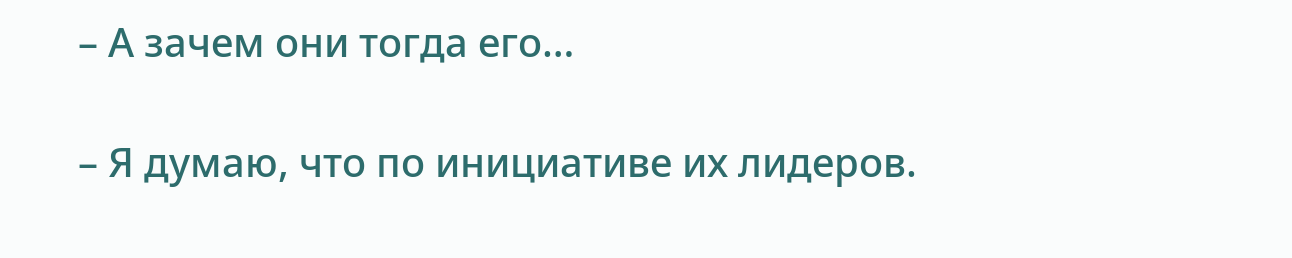– А зачем они тогда его…

– Я думаю, что по инициативе их лидеров.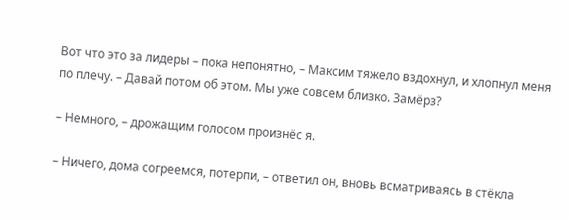Вот что это за лидеры – пока непонятно, – Максим тяжело вздохнул, и хлопнул меня по плечу. – Давай потом об этом. Мы уже совсем близко. Замёрз?

– Немного, – дрожащим голосом произнёс я.

– Ничего, дома согреемся, потерпи, – ответил он, вновь всматриваясь в стёкла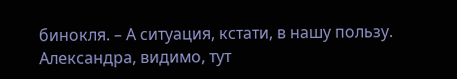бинокля. – А ситуация, кстати, в нашу пользу. Александра, видимо, тут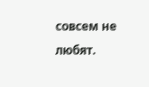совсем не любят.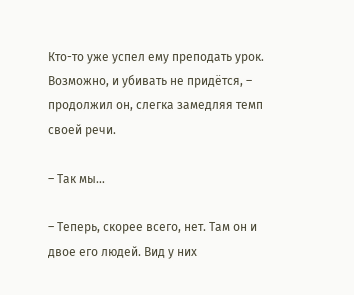Кто-то уже успел ему преподать урок. Возможно, и убивать не придётся, – продолжил он, слегка замедляя темп своей речи.

– Так мы…

– Теперь, скорее всего, нет. Там он и двое его людей. Вид у них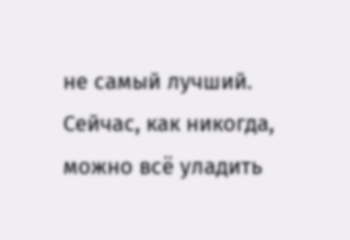не самый лучший. Сейчас, как никогда, можно всё уладить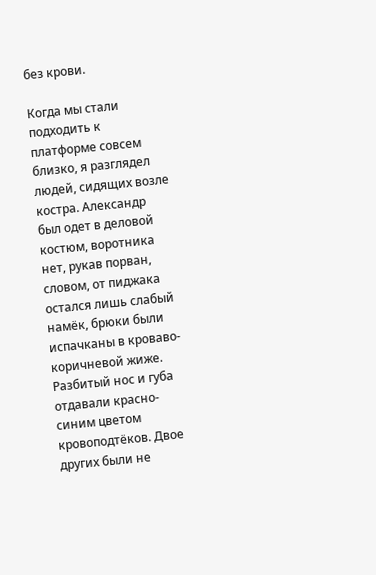без крови.

Когда мы стали подходить к платформе совсем близко, я разглядел людей, сидящих возле костра. Александр был одет в деловой костюм, воротника нет, рукав порван, словом, от пиджака остался лишь слабый намёк, брюки были испачканы в кроваво-коричневой жиже. Разбитый нос и губа отдавали красно-синим цветом кровоподтёков. Двое других были не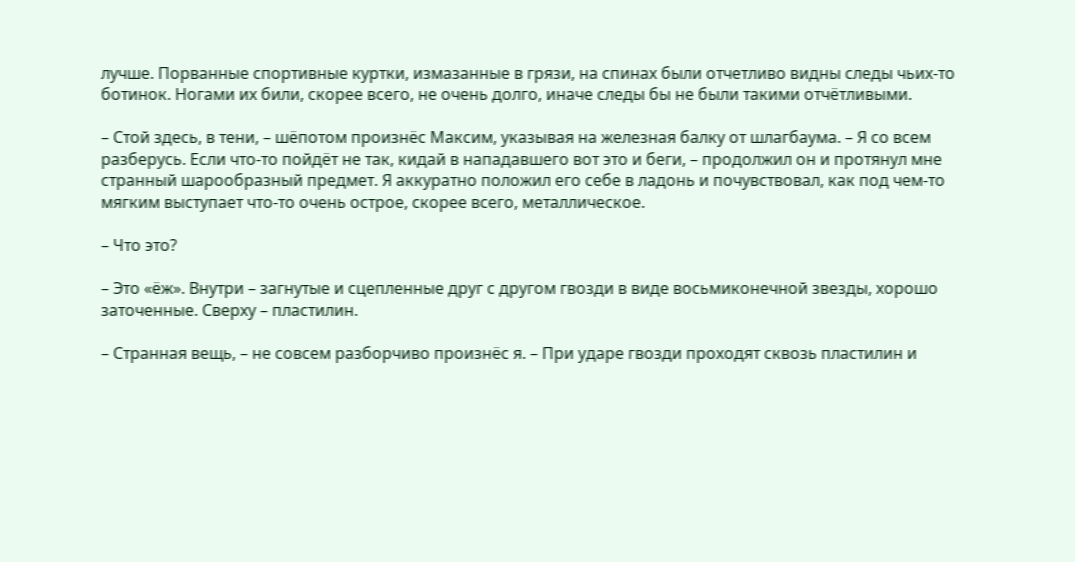лучше. Порванные спортивные куртки, измазанные в грязи, на спинах были отчетливо видны следы чьих-то ботинок. Ногами их били, скорее всего, не очень долго, иначе следы бы не были такими отчётливыми.

– Стой здесь, в тени, – шёпотом произнёс Максим, указывая на железная балку от шлагбаума. – Я со всем разберусь. Если что-то пойдёт не так, кидай в нападавшего вот это и беги, – продолжил он и протянул мне странный шарообразный предмет. Я аккуратно положил его себе в ладонь и почувствовал, как под чем-то мягким выступает что-то очень острое, скорее всего, металлическое.

– Что это?

– Это «ёж». Внутри – загнутые и сцепленные друг с другом гвозди в виде восьмиконечной звезды, хорошо заточенные. Сверху – пластилин.

– Странная вещь, – не совсем разборчиво произнёс я. – При ударе гвозди проходят сквозь пластилин и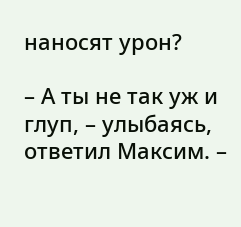наносят урон?

– А ты не так уж и глуп, – улыбаясь, ответил Максим. –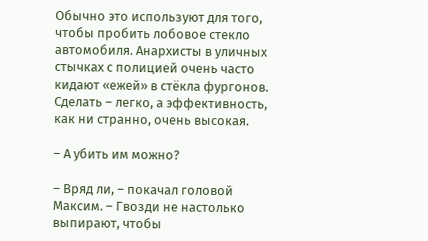Обычно это используют для того, чтобы пробить лобовое стекло автомобиля. Анархисты в уличных стычках с полицией очень часто кидают «ежей» в стёкла фургонов. Сделать – легко, а эффективность, как ни странно, очень высокая.

– А убить им можно?

– Вряд ли, – покачал головой Максим. – Гвозди не настолько выпирают, чтобы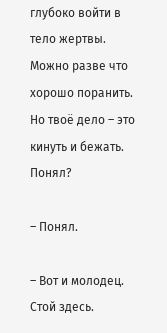глубоко войти в тело жертвы. Можно разве что хорошо поранить. Но твоё дело – это кинуть и бежать. Понял?

– Понял.

– Вот и молодец. Стой здесь.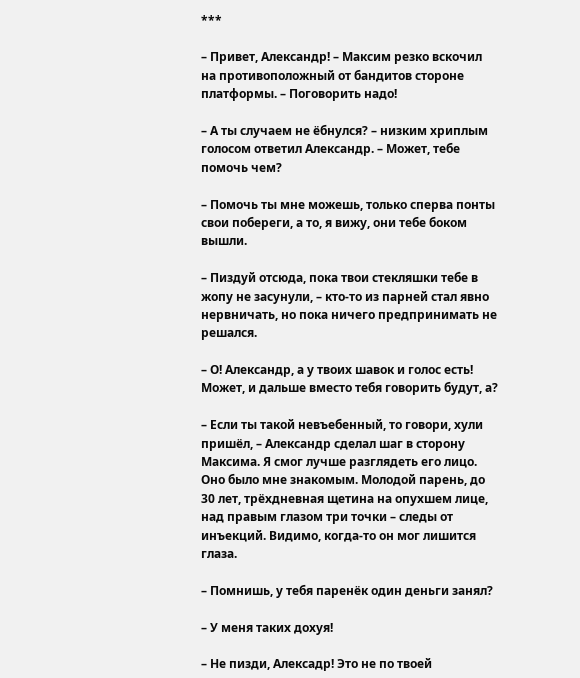***

– Привет, Александр! – Максим резко вскочил на противоположный от бандитов стороне платформы. – Поговорить надо!

– А ты случаем не ёбнулся? – низким хриплым голосом ответил Александр. – Может, тебе помочь чем?

– Помочь ты мне можешь, только сперва понты свои побереги, а то, я вижу, они тебе боком вышли.

– Пиздуй отсюда, пока твои стекляшки тебе в жопу не засунули, – кто-то из парней стал явно нервничать, но пока ничего предпринимать не решался.

– О! Александр, а у твоих шавок и голос есть! Может, и дальше вместо тебя говорить будут, а?

– Если ты такой невъебенный, то говори, хули пришёл, – Александр сделал шаг в сторону Максима. Я смог лучше разглядеть его лицо. Оно было мне знакомым. Молодой парень, до 30 лет, трёхдневная щетина на опухшем лице, над правым глазом три точки – следы от инъекций. Видимо, когда-то он мог лишится глаза.

– Помнишь, у тебя паренёк один деньги занял?

– У меня таких дохуя!

– Не пизди, Алексадр! Это не по твоей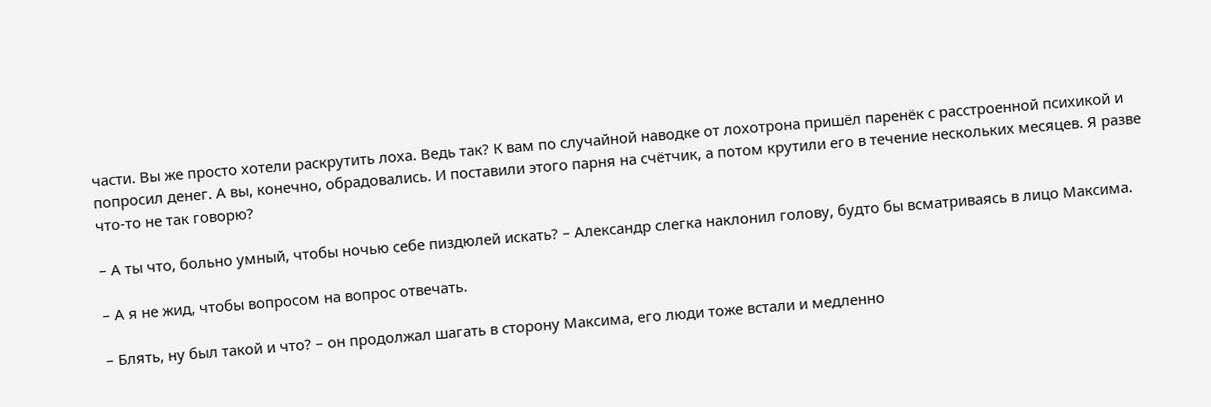части. Вы же просто хотели раскрутить лоха. Ведь так? К вам по случайной наводке от лохотрона пришёл паренёк с расстроенной психикой и попросил денег. А вы, конечно, обрадовались. И поставили этого парня на счётчик, а потом крутили его в течение нескольких месяцев. Я разве что-то не так говорю?

– А ты что, больно умный, чтобы ночью себе пиздюлей искать? – Александр слегка наклонил голову, будто бы всматриваясь в лицо Максима.

– А я не жид, чтобы вопросом на вопрос отвечать.

– Блять, ну был такой и что? – он продолжал шагать в сторону Максима, его люди тоже встали и медленно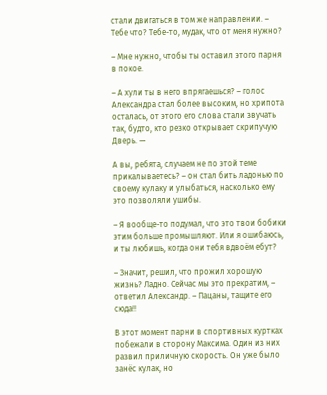стали двигаться в том же направлении. – Тебе что? Тебе-то, мудак, что от меня нужно?

– Мне нужно, чтобы ты оставил этого парня в покое.

– А хули ты в него впрягаешься? – голос Александра стал более высоким, но хрипота осталась, от этого его слова стали звучать так, будто, кто резко открывает скрипучую Дверь. —

А вы, ребята, случаем не по этой теме прикалываетесь? – он стал бить ладонью по своему кулаку и улыбаться, насколько ему это позволяли ушибы.

– Я вообще-то подумал, что это твои бобики этим больше промышляют. Или я ошибаюсь, и ты любишь, когда они тебя вдвоём ебут?

– Значит, решил, что прожил хорошую жизнь? Ладно. Сейчас мы это прекратим, – ответил Александр. – Пацаны, тащите его сюда!!

В этот момент парни в спортивных куртках побежали в сторону Максима. Один из них развил приличную скорость. Он уже было занёс кулак, но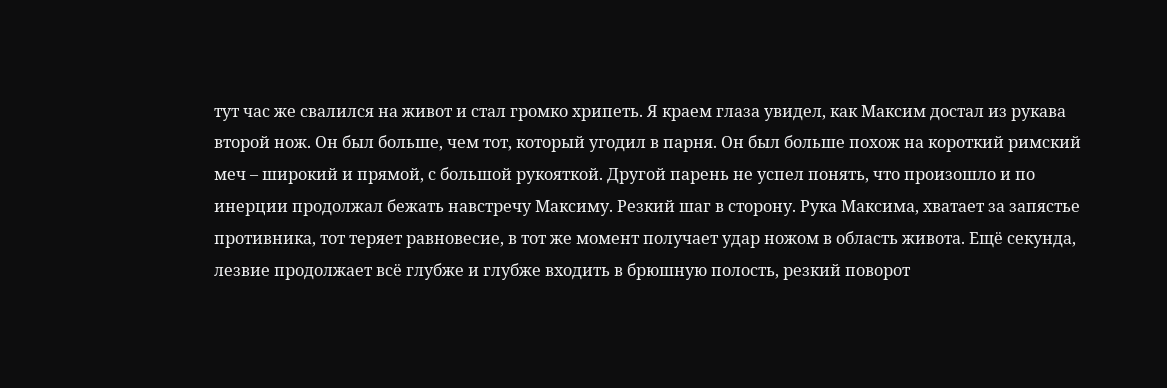тут час же свалился на живот и стал громко хрипеть. Я краем глаза увидел, как Максим достал из рукава второй нож. Он был больше, чем тот, который угодил в парня. Он был больше похож на короткий римский меч – широкий и прямой, с большой рукояткой. Другой парень не успел понять, что произошло и по инерции продолжал бежать навстречу Максиму. Резкий шаг в сторону. Рука Максима, хватает за запястье противника, тот теряет равновесие, в тот же момент получает удар ножом в область живота. Ещё секунда, лезвие продолжает всё глубже и глубже входить в брюшную полость, резкий поворот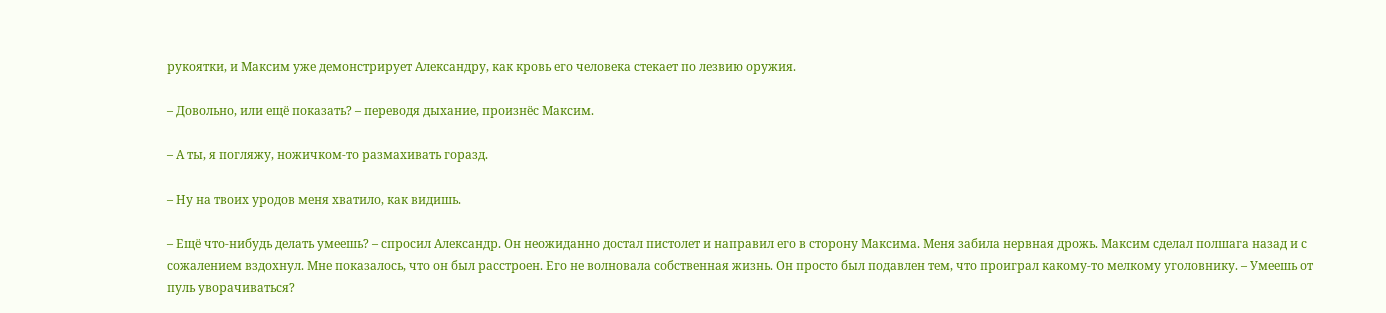рукоятки, и Максим уже демонстрирует Александру, как кровь его человека стекает по лезвию оружия.

– Довольно, или ещё показать? – переводя дыхание, произнёс Максим.

– А ты, я погляжу, ножичком-то размахивать горазд.

– Ну на твоих уродов меня хватило, как видишь.

– Ещё что-нибудь делать умеешь? – спросил Александр. Он неожиданно достал пистолет и направил его в сторону Максима. Меня забила нервная дрожь. Максим сделал полшага назад и с сожалением вздохнул. Мне показалось, что он был расстроен. Его не волновала собственная жизнь. Он просто был подавлен тем, что проиграл какому-то мелкому уголовнику. – Умеешь от пуль уворачиваться?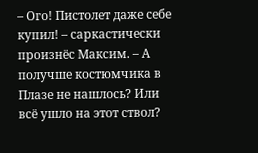– Ого! Пистолет даже себе купил! – саркастически произнёс Максим. – А получше костюмчика в Плазе не нашлось? Или всё ушло на этот ствол?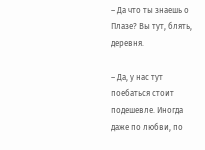– Да что ты знаешь о Плазе? Вы тут, блять, деревня.

– Да, у нас тут поебаться стоит подешевле. Иногда даже по любви, по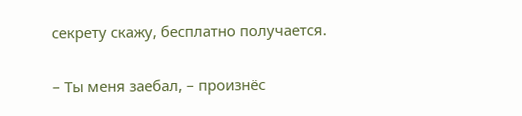секрету скажу, бесплатно получается.

– Ты меня заебал, – произнёс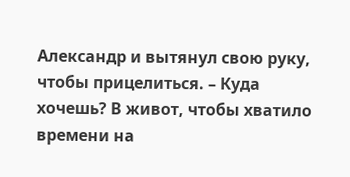Александр и вытянул свою руку, чтобы прицелиться. – Куда хочешь? В живот, чтобы хватило времени на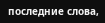последние слова,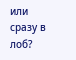или сразу в лоб?